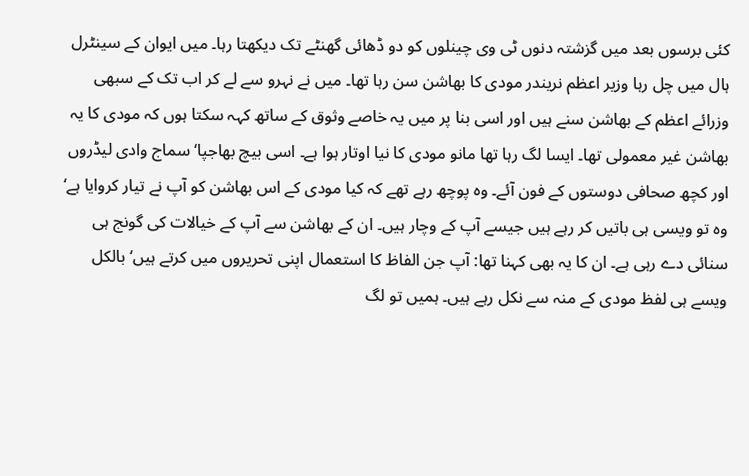کئی برسوں بعد میں گزشتہ دنوں ٹی وی چینلوں کو دو ڈھائی گھنٹے تک دیکھتا رہا۔ میں ایوان کے سینٹرل ہال میں چل رہا وزیر اعظم نریندر مودی کا بھاشن سن رہا تھا۔ میں نے نہرو سے لے کر اب تک کے سبھی وزرائے اعظم کے بھاشن سنے ہیں اور اسی بنا پر میں یہ خاصے وثوق کے ساتھ کہہ سکتا ہوں کہ مودی کا یہ بھاشن غیر معمولی تھا۔ ایسا لگ رہا تھا مانو مودی کا نیا اوتار ہوا ہے۔ اسی بیچ بھاجپا‘ سماج وادی لیڈروں اور کچھ صحافی دوستوں کے فون آئے۔ وہ پوچھ رہے تھے کہ کیا مودی کے اس بھاشن کو آپ نے تیار کروایا ہے‘ وہ تو ویسی ہی باتیں کر رہے ہیں جیسے آپ کے وچار ہیں۔ ان کے بھاشن سے آپ کے خیالات کی گونج ہی سنائی دے رہی ہے۔ ان کا یہ بھی کہنا تھا: آپ جن الفاظ کا استعمال اپنی تحریروں میں کرتے ہیں‘ بالکل ویسے ہی لفظ مودی کے منہ سے نکل رہے ہیں۔ ہمیں تو لگ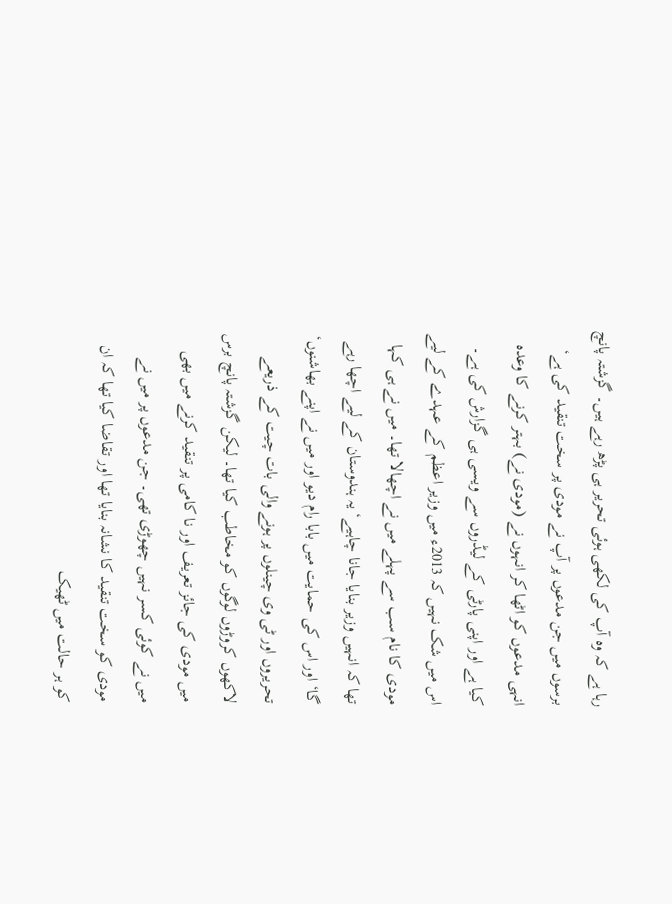رہا ہے کہ وہ آپ کی لکھی ہوئی تحریر ہی پڑھ رہے ہیں۔ گزشتہ پانچ برسوں میں جن مدعوں پر آپ نے مودی پر سخت تنقید کی ہے‘ انہی مدعوں کو اٹھا کر انہوں نے (مودی نے) بہتر کرنے کا وعدہ کیا ہے اور اپنی پارٹی کے لیڈروں سے ویسی ہی گزارش کی ہے۔ اس میں شک نہیں کہ 2013ء میں وزیر اعظم کے عہدے کے لیے مودی کا نام سب سے پہلے میں نے اچھالا تھا۔ میں نے ہی کہا تھا کہ انہیں وزیر بنایا جانا چاہیے‘ یہ ہندوستان کے لیے اچھا رہے گا‘ اور اس کی حمایت میں بابا رام دیو اور میں نے اپنے بھاشنوں‘ تحریروں اور ٹی وی چینلوں پر ہونے والی بات چیت کے ذریعے لاکھوں کروڑوں لوگوں کو مخاطب کیا تھا۔ لیکن گزشتہ پانچ برس میں مودی کی جائز تعریف اور نا کامی پر تنقید کرنے میں بھی میں نے کوئی کسر نہیں چھوڑی تھی۔ جن مدعوں پر میں نے مودی کو سخت تنقید کا نشانہ بنایا تھا اور تقاضا کیا تھا کہ ان کو ہر حالت میں ٹھیک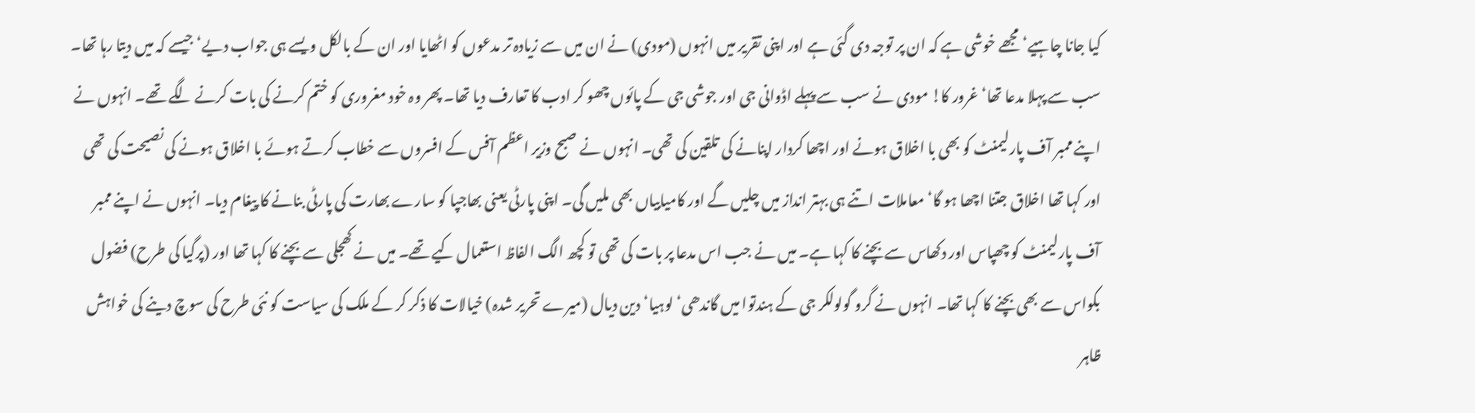کیا جانا چاہیے‘ مجھے خوشی ہے کہ ان پر توجہ دی گئی ہے اور اپنی تقریر میں انہوں (مودی) نے ان میں سے زیادہ تر مدعوں کو اٹھایا اور ان کے بالکل ویسے ہی جواب دیے‘ جیسے کہ میں دیتا رہا تھا۔ سب سے پہلا مدعا تھا‘ غرور کا! مودی نے سب سے پہلے اڈوانی جی اور جوشی جی کے پائوں چھو کر ادب کا تعارف دیا تھا۔ پھر وہ خود مغروری کو ختم کرنے کی بات کرنے لگے تھے۔ انہوں نے اپنے ممبر آف پارلیمنٹ کو بھی با اخلاق ہونے اور اچھا کردار اپنانے کی تلقین کی تھی۔ انہوں نے صبح وزیر اعظم آفس کے افسروں سے خطاب کرتے ہوئے با اخلاق ہونے کی نصیحت کی تھی اور کہا تھا اخلاق جتنا اچھا ہو گا‘ معاملات اتنے ہی بہتر انداز میں چلیں گے اور کامیابیاں بھی ملیں گی۔ اپنی پارٹی یعنی بھاجپا کو سارے بھارت کی پارٹی بنانے کا پیغام دیا۔ انہوں نے اپنے ممبر آف پارلیمنٹ کو چھپاس اور دکھاس سے بچنے کا کہا ہے۔ میں نے جب اس مدعا پر بات کی تھی تو کچھ الگ الفاظ استعمال کیے تھے۔ میں نے کھجلی سے بچنے کا کہا تھا اور (پرگیا کی طرح) فضول بکواس سے بھی بچنے کا کہا تھا۔ انہوں نے گرو گولولکر جی کے ہندتوا میں گاندھی‘ لوہیا‘ دین دیال (میرے تحریر شدہ) خیالات کا ذکر کر کے ملک کی سیاست کو نئی طرح کی سوچ دینے کی خواہش ظاہر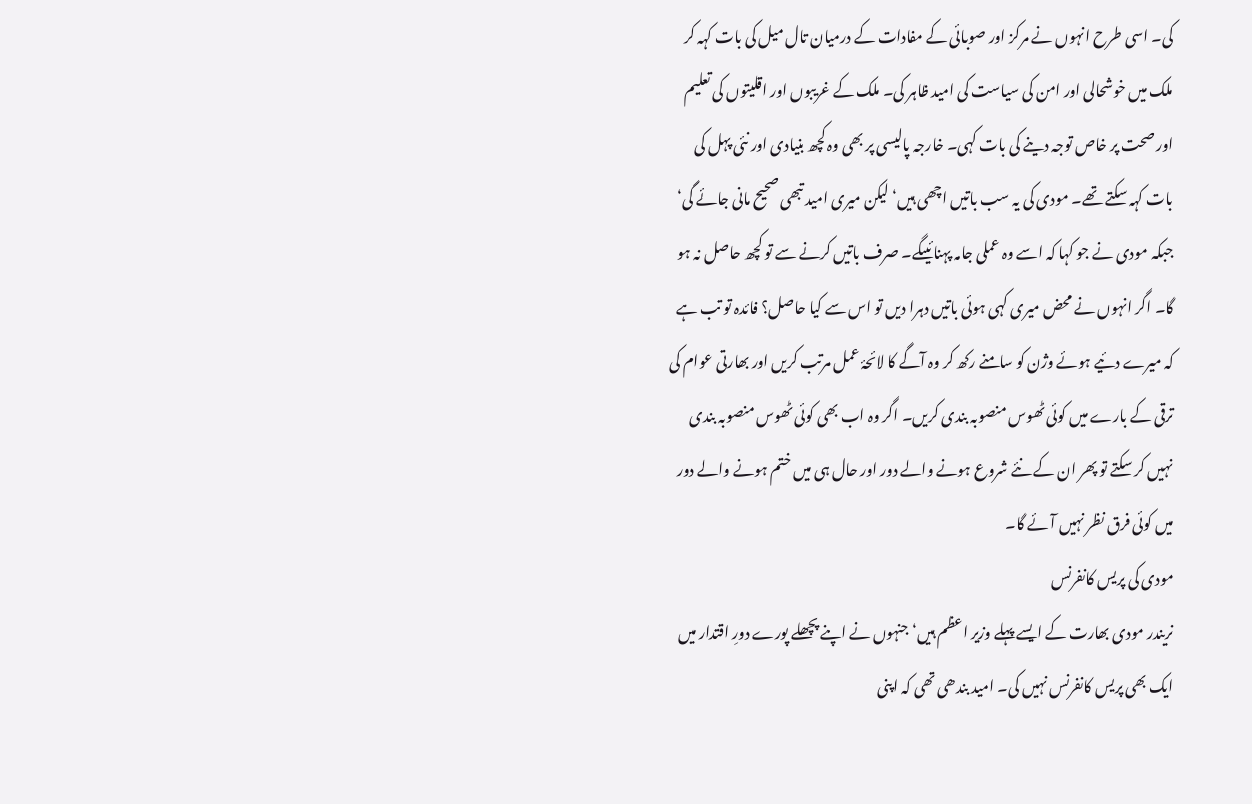کی۔ اسی طرح انہوں نے مرکز اور صوبائی کے مفادات کے درمیان تال میل کی بات کہہ کر ملک میں خوشحالی اور امن کی سیاست کی امید ظاہر کی۔ ملک کے غریبوں اور اقلیتوں کی تعلیم اور صحت پر خاص توجہ دینے کی بات کہی۔ خارجہ پالیسی پر بھی وہ کچھ بنیادی اور نئی پہل کی بات کہہ سکتے تھے۔ مودی کی یہ سب باتیں اچھی ہیں‘ لیکن میری امید تبھی صحیح مانی جائے گی‘ جبکہ مودی نے جو کہا کہ اسے وہ عملی جامہ پہنائیںگے۔ صرف باتیں کرنے سے تو کچھ حاصل نہ ہو گا۔ اگر انہوں نے محض میری کہی ہوئی باتیں دہرا دیں تو اس سے کیا حاصل؟ فائدہ تو تب ہے کہ میرے دئیے ہوئے وژن کو سامنے رکھ کر وہ آگے کا لائحۂ عمل مرتب کریں اور بھارتی عوام کی ترقی کے بارے میں کوئی ٹھوس منصوبہ بندی کریں۔ اگر وہ اب بھی کوئی ٹھوس منصوبہ بندی نہیں کر سکتے تو پھر ان کے نئے شروع ہونے والے دور اور حال ہی میں ختم ہونے والے دور میں کوئی فرق نظر نہیں آئے گا۔
مودی کی پریس کانفرنس
نریندر مودی بھارت کے ایسے پہلے وزیر اعظم ہیں‘ جنہوں نے اپنے پچھلے پورے دورِ اقتدار میں ایک بھی پریس کانفرنس نہیں کی۔ امید بندھی تھی کہ اپنی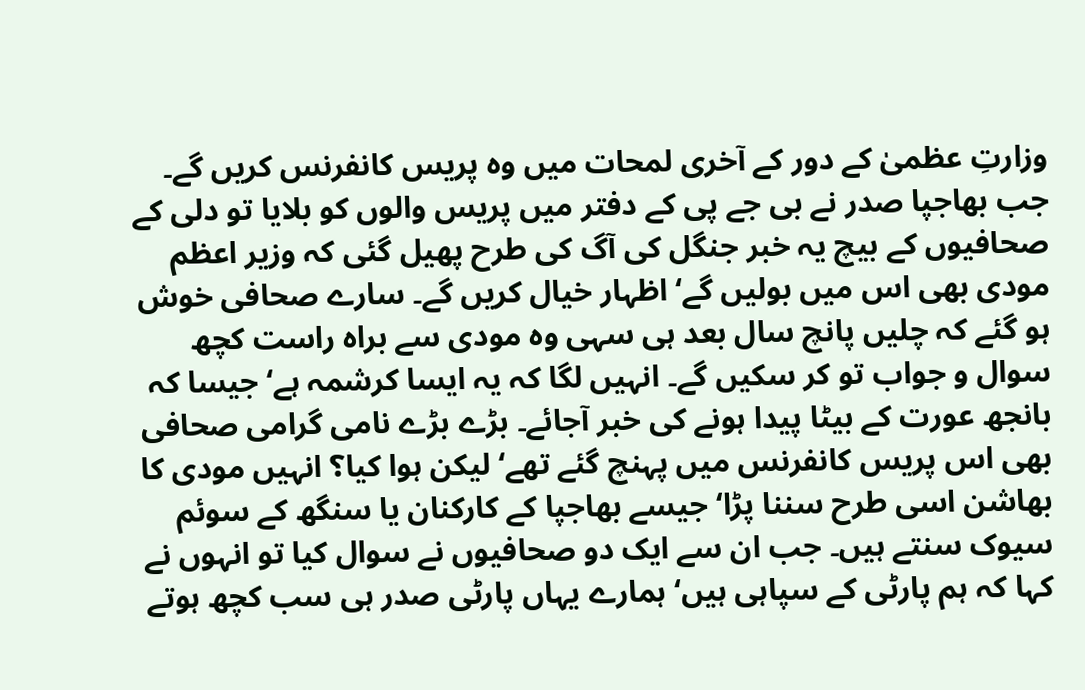وزارتِ عظمیٰ کے دور کے آخری لمحات میں وہ پریس کانفرنس کریں گے۔ جب بھاجپا صدر نے بی جے پی کے دفتر میں پریس والوں کو بلایا تو دلی کے صحافیوں کے بیچ یہ خبر جنگل کی آگ کی طرح پھیل گئی کہ وزیر اعظم مودی بھی اس میں بولیں گے‘ اظہار خیال کریں گے۔ سارے صحافی خوش ہو گئے کہ چلیں پانچ سال بعد ہی سہی وہ مودی سے براہ راست کچھ سوال و جواب تو کر سکیں گے۔ انہیں لگا کہ یہ ایسا کرشمہ ہے‘ جیسا کہ بانجھ عورت کے بیٹا پیدا ہونے کی خبر آجائے۔ بڑے بڑے نامی گرامی صحافی بھی اس پریس کانفرنس میں پہنچ گئے تھے‘ لیکن ہوا کیا؟ انہیں مودی کا بھاشن اسی طرح سننا پڑا‘ جیسے بھاجپا کے کارکنان یا سنگھ کے سوئم سیوک سنتے ہیں۔ جب ان سے ایک دو صحافیوں نے سوال کیا تو انہوں نے کہا کہ ہم پارٹی کے سپاہی ہیں‘ ہمارے یہاں پارٹی صدر ہی سب کچھ ہوتے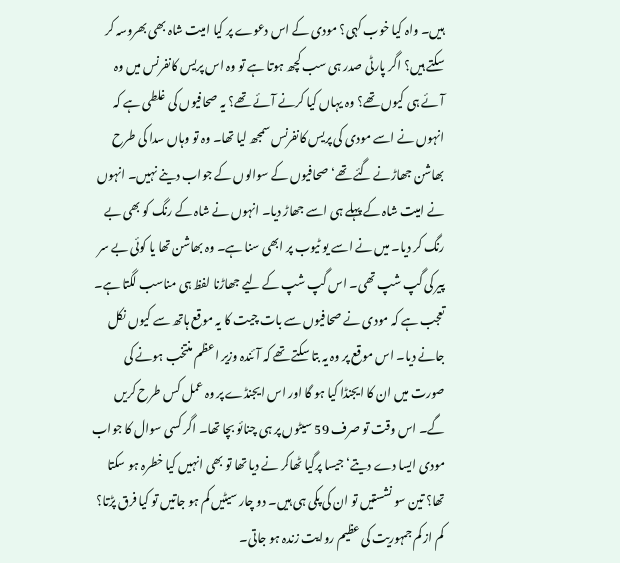ہیں۔ واہ کیا خوب کہی؟ مودی کے اس دعوے پر کیا امیت شاہ بھی بھروسہ کر سکتے ہیں؟ اگر پارٹی صدر ہی سب کچھ ہوتا ہے تو وہ اس پریس کانفرنس میں وہ آئے ہی کیوں تھے؟ وہ یہاں کیا کرنے آئے تھے؟ یہ صحافیوں کی غلطی ہے کہ انہوں نے اسے مودی کی پریس کانفرنس سمجھ لیا تھا۔ وہ تو وہاں سدا کی طرح بھاشن جھاڑنے گئے تھے‘ صحافیوں کے سوالوں کے جواب دینے نہیں۔ انہوں نے امیت شاہ کے پہلے ہی اسے جھاڑ دیا۔ انہوں نے شاہ کے رنگ کو بھی بے رنگ کر دیا۔ میں نے اسے یو ٹیوب پر ابھی سنا ہے۔ وہ بھاشن تھا یا کوئی بے سر پیر کی گپ شپ تھی۔ اس گپ شپ کے لیے جھاڑنا لفظ ہی مناسب لگتا ہے۔ تعجب ہے کہ مودی نے صحافیوں سے بات چیت کا یہ موقع ہاتھ سے کیوں نکل جانے دیا۔ اس موقع پر وہ یہ بتا سکتے تھے کہ آئندہ وزیر اعظم منتخب ہونے کی صورت میں ان کا ایجنڈا کیا ہو گا اور اس ایجنڈے پر وہ عمل کس طرح کریں گے۔ اس وقت تو صرف 59 سیٹوں پر ہی چنائو بچا تھا۔ اگر کسی سوال کا جواب مودی ایسا دے دیتے‘ جیسا پرگیا ٹھاکر نے دیا تھا تو بھی انہیں کیا خطرہ ہو سکتا تھا؟ تین سو نشستیں تو ان کی پکی ہی ہیں۔ دو چار سیٹیں کم ہو جاتیں تو کیا فرق پڑتا؟ کم از کم جمہوریت کی عظیم روایت زندہ ہو جاتی۔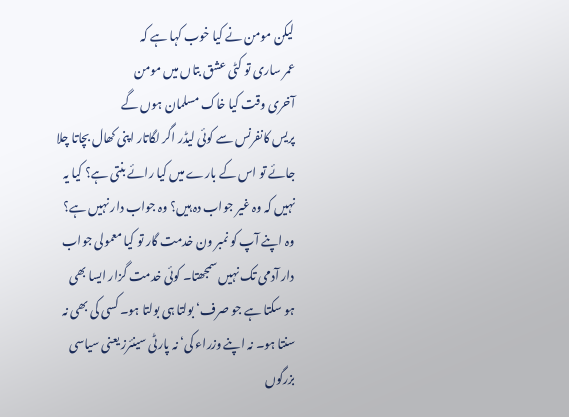لیکن مومن نے کیا خوب کہا ہے کہ
عمر ساری تو کٹی عشق بتاں میں مومن
آخری وقت کیا خاک مسلمان ہوں گے
پریس کانفرنس سے کوئی لیڈر اگر لگاتار اپنی کھال بچاتا چلا جائے تو اس کے بارے میں کیا رائے بنتی ہے؟ کیا یہ نہیں کہ وہ غیر جواب دہ ہیں؟ وہ جواب دار نہیں ہے؟ وہ اپنے آپ کو نمبر ون خدمت گار تو کیا معمولی جواب دار آدمی تک نہیں سمجھتا۔ کوئی خدمت گزار ایسا بھی ہو سکتا ہے جو صرف‘ بولتا ہی بولتا ہو۔ کسی کی بھی نہ سنتا ہو۔ نہ اپنے وزراء کی‘ نہ پارٹی سینئرز یعنی سیاسی بزرگوں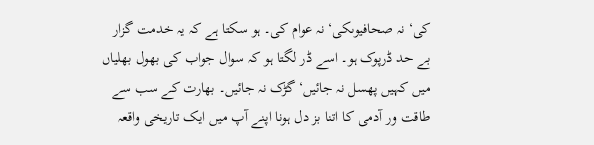کی‘ نہ صحافیوںکی‘ نہ عوام کی۔ ہو سکتا ہے کہ یہ خدمت گزار بے حد ڈرپوک ہو۔ اسے ڈر لگتا ہو کہ سوال جواب کی بھول بھلیاں میں کہیں پھسل نہ جائیں‘ گڑک نہ جائیں۔ بھارت کے سب سے طاقت ور آدمی کا اتنا بز دل ہونا اپنے آپ میں ایک تاریخی واقعہ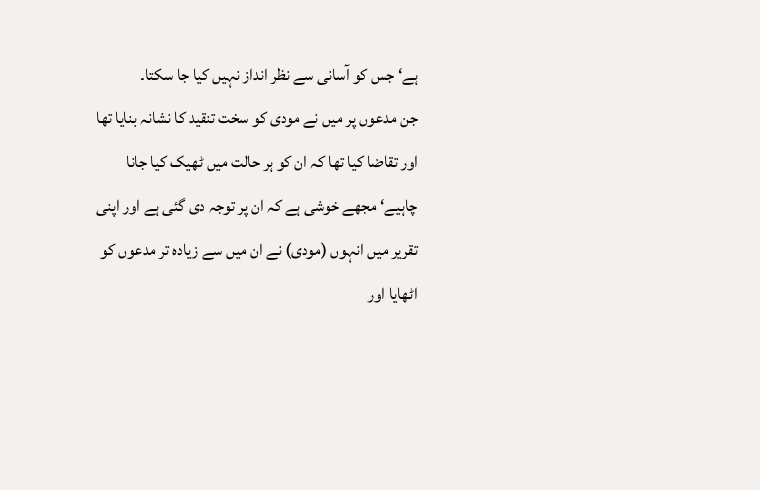ہے‘ جس کو آسانی سے نظر انداز نہیں کیا جا سکتا۔
جن مدعوں پر میں نے مودی کو سخت تنقید کا نشانہ بنایا تھا اور تقاضا کیا تھا کہ ان کو ہر حالت میں ٹھیک کیا جانا چاہیے‘ مجھے خوشی ہے کہ ان پر توجہ دی گئی ہے اور اپنی تقریر میں انہوں (مودی) نے ان میں سے زیادہ تر مدعوں کو اٹھایا اور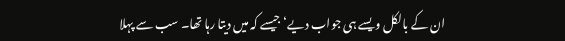ان کے بالکل ویسے ہی جواب دیے‘ جیسے کہ میں دیتا رہا تھا۔ سب سے پہلا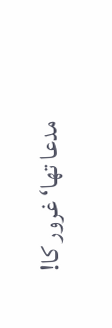مدعا تھا‘ غرور کا!